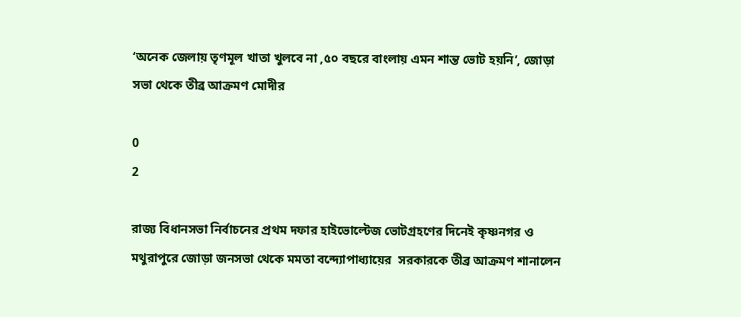‘অনেক জেলায় তৃণমূল খাতা খুলবে না ,৫০ বছরে বাংলায় এমন শান্ত ভোট হয়নি’, জোড়া সভা থেকে তীব্র আক্রমণ মোদীর

0
2

রাজ্য বিধানসভা নির্বাচনের প্রথম দফার হাইভোল্টেজ ভোটগ্রহণের দিনেই কৃষ্ণনগর ও মথুরাপুরে জোড়া জনসভা থেকে মমতা বন্দ্যোপাধ্যায়ের  সরকারকে তীব্র আক্রমণ শানালেন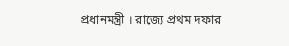প্রধানমন্ত্রী । রাজ্যে প্রথম দফার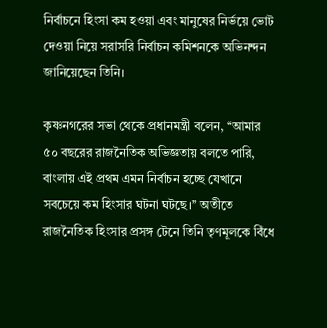নির্বাচনে হিংসা কম হওয়া এবং মানুষের নির্ভয়ে ভোট দেওয়া নিয়ে সরাসরি নির্বাচন কমিশনকে অভিনন্দন জানিয়েছেন তিনি।

কৃষ্ণনগরের সভা থেকে প্রধানমন্ত্রী বলেন, ‘‘আমার ৫০ বছরের রাজনৈতিক অভিজ্ঞতায় বলতে পারি, বাংলায় এই প্রথম এমন নির্বাচন হচ্ছে যেখানে সবচেয়ে কম হিংসার ঘটনা ঘটছে।’’ অতীতে রাজনৈতিক হিংসার প্রসঙ্গ টেনে তিনি তৃণমূলকে বিঁধে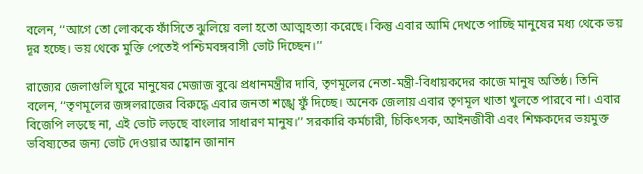বলেন, ‘‘আগে তো লোককে ফাঁসিতে ঝুলিয়ে বলা হতো আত্মহত্যা করেছে। কিন্তু এবার আমি দেখতে পাচ্ছি মানুষের মধ্য থেকে ভয় দূর হচ্ছে। ভয় থেকে মুক্তি পেতেই পশ্চিমবঙ্গবাসী ভোট দিচ্ছেন।’’

রাজ্যের জেলাগুলি ঘুরে মানুষের মেজাজ বুঝে প্রধানমন্ত্রীর দাবি, তৃণমূলের নেতা-মন্ত্রী-বিধায়কদের কাজে মানুষ অতিষ্ঠ। তিনি বলেন, ‘‘তৃণমূলের জঙ্গলরাজের বিরুদ্ধে এবার জনতা শঙ্খে ফুঁ দিচ্ছে। অনেক জেলায় এবার তৃণমূল খাতা খুলতে পারবে না। এবার বিজেপি লড়ছে না, এই ভোট লড়ছে বাংলার সাধারণ মানুষ।’’ সরকারি কর্মচারী, চিকিৎসক, আইনজীবী এবং শিক্ষকদের ভয়মুক্ত ভবিষ্যতের জন্য ভোট দেওয়ার আহ্বান জানান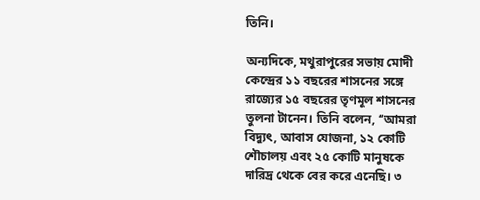তিনি।

অন্যদিকে, মথুরাপুরের সভায় মোদী কেন্দ্রের ১১ বছরের শাসনের সঙ্গে রাজ্যের ১৫ বছরের তৃণমূল শাসনের তুলনা টানেন। তিনি বলেন, ‘‘আমরা বিদ্যুৎ, আবাস যোজনা, ১২ কোটি শৌচালয় এবং ২৫ কোটি মানুষকে দারিদ্র থেকে বের করে এনেছি। ৩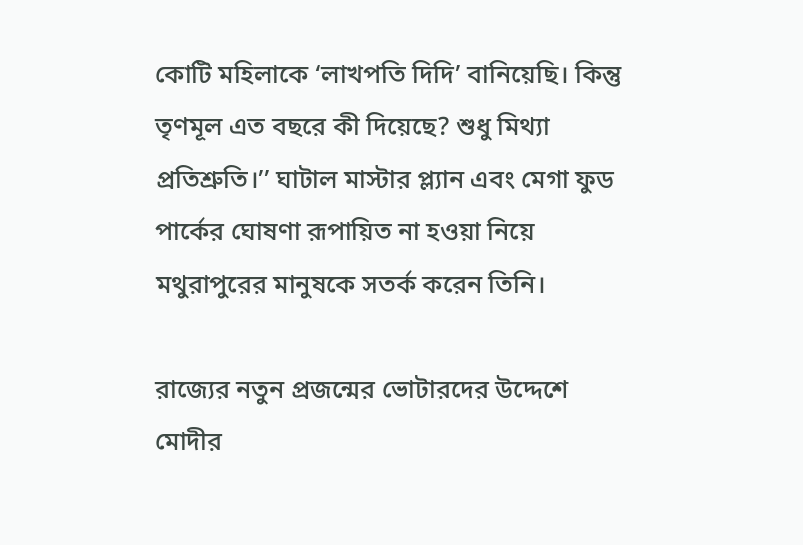কোটি মহিলাকে ‘লাখপতি দিদি’ বানিয়েছি। কিন্তু তৃণমূল এত বছরে কী দিয়েছে? শুধু মিথ্যা প্রতিশ্রুতি।’’ ঘাটাল মাস্টার প্ল্যান এবং মেগা ফুড পার্কের ঘোষণা রূপায়িত না হওয়া নিয়ে মথুরাপুরের মানুষকে সতর্ক করেন তিনি।

রাজ্যের নতুন প্রজন্মের ভোটারদের উদ্দেশে মোদীর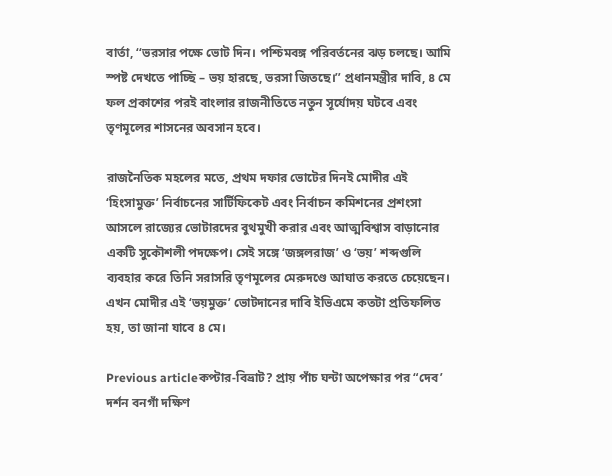বার্তা, ‘‘ভরসার পক্ষে ভোট দিন। পশ্চিমবঙ্গ পরিবর্তনের ঝড় চলছে। আমি স্পষ্ট দেখতে পাচ্ছি – ভয় হারছে, ভরসা জিতছে।’’ প্রধানমন্ত্রীর দাবি, ৪ মে ফল প্রকাশের পরই বাংলার রাজনীতিতে নতুন সূর্যোদয় ঘটবে এবং তৃণমূলের শাসনের অবসান হবে।

রাজনৈতিক মহলের মতে, প্রথম দফার ভোটের দিনই মোদীর এই ‘হিংসামুক্ত’ নির্বাচনের সার্টিফিকেট এবং নির্বাচন কমিশনের প্রশংসা আসলে রাজ্যের ভোটারদের বুথমুখী করার এবং আত্মবিশ্বাস বাড়ানোর একটি সুকৌশলী পদক্ষেপ। সেই সঙ্গে ‘জঙ্গলরাজ’ ও ‘ভয়’ শব্দগুলি ব্যবহার করে তিনি সরাসরি তৃণমূলের মেরুদণ্ডে আঘাত করতে চেয়েছেন। এখন মোদীর এই ‘ভয়মুক্ত’ ভোটদানের দাবি ইভিএমে কতটা প্রতিফলিত হয়, তা জানা যাবে ৪ মে।

Previous articleকপ্টার-বিভ্রাট? প্রায় পাঁচ ঘন্টা অপেক্ষার পর “দেব’ দর্শন বনগাঁ দক্ষিণ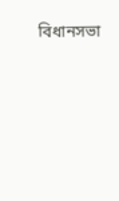বিধানসভা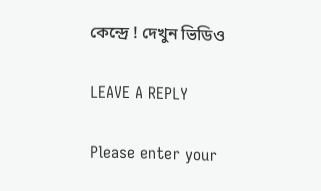কেন্দ্রে ! দেখুন ভিডিও

LEAVE A REPLY

Please enter your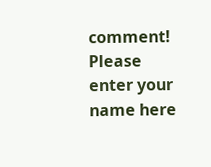comment!
Please enter your name here